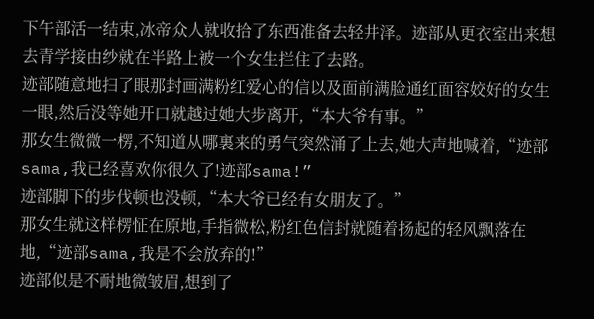下午部活一结束,冰帝众人就收拾了东西准备去轻井泽。迹部从更衣室出来想去青学接由纱就在半路上被一个女生拦住了去路。
迹部随意地扫了眼那封画满粉红爱心的信以及面前满脸通红面容姣好的女生一眼,然后没等她开口就越过她大步离开,“本大爷有事。”
那女生微微一楞,不知道从哪裏来的勇气突然涌了上去,她大声地喊着,“迹部sama,我已经喜欢你很久了!迹部sama!”
迹部脚下的步伐顿也没顿,“本大爷已经有女朋友了。”
那女生就这样楞怔在原地,手指微松,粉红色信封就随着扬起的轻风飘落在地,“迹部sama,我是不会放弃的!”
迹部似是不耐地微皱眉,想到了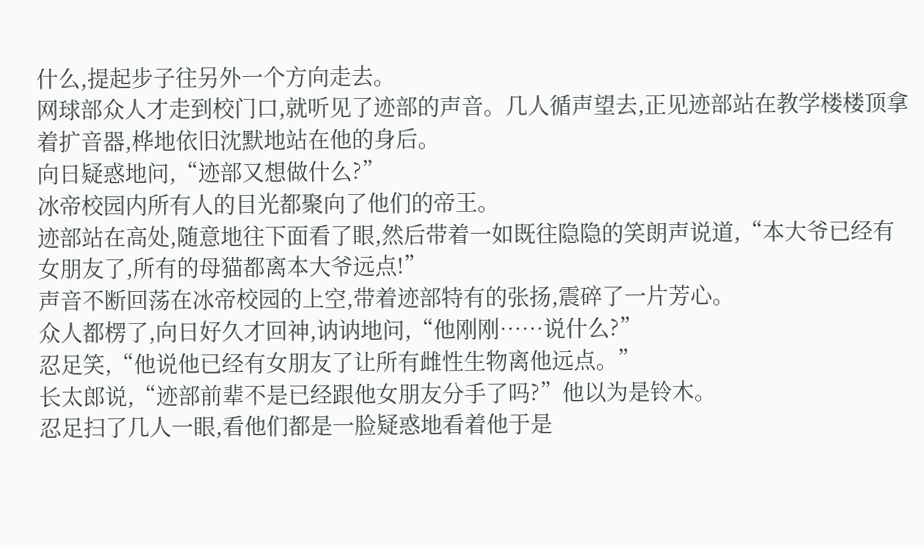什么,提起步子往另外一个方向走去。
网球部众人才走到校门口,就听见了迹部的声音。几人循声望去,正见迹部站在教学楼楼顶拿着扩音器,桦地依旧沈默地站在他的身后。
向日疑惑地问,“迹部又想做什么?”
冰帝校园内所有人的目光都聚向了他们的帝王。
迹部站在高处,随意地往下面看了眼,然后带着一如既往隐隐的笑朗声说道,“本大爷已经有女朋友了,所有的母猫都离本大爷远点!”
声音不断回荡在冰帝校园的上空,带着迹部特有的张扬,震碎了一片芳心。
众人都楞了,向日好久才回神,讷讷地问,“他刚刚……说什么?”
忍足笑,“他说他已经有女朋友了让所有雌性生物离他远点。”
长太郎说,“迹部前辈不是已经跟他女朋友分手了吗?”他以为是铃木。
忍足扫了几人一眼,看他们都是一脸疑惑地看着他于是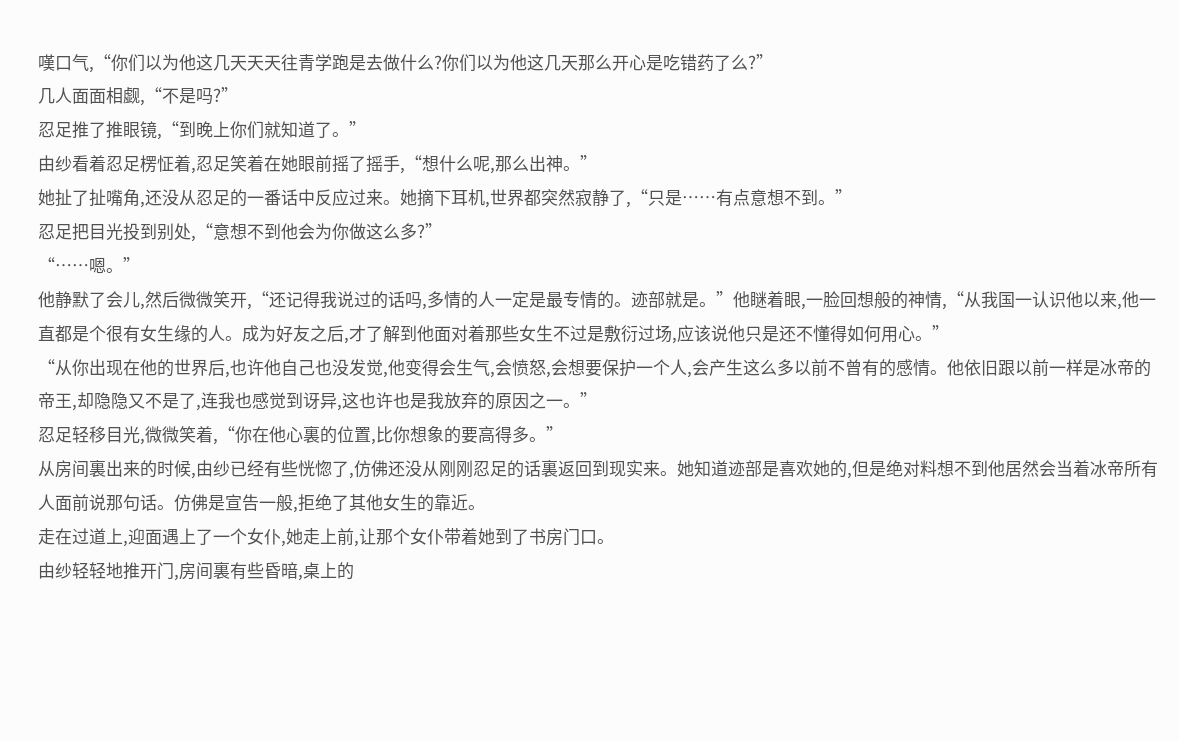嘆口气,“你们以为他这几天天天往青学跑是去做什么?你们以为他这几天那么开心是吃错药了么?”
几人面面相觑,“不是吗?”
忍足推了推眼镜,“到晚上你们就知道了。”
由纱看着忍足楞怔着,忍足笑着在她眼前摇了摇手,“想什么呢,那么出神。”
她扯了扯嘴角,还没从忍足的一番话中反应过来。她摘下耳机,世界都突然寂静了,“只是……有点意想不到。”
忍足把目光投到别处,“意想不到他会为你做这么多?”
“……嗯。”
他静默了会儿,然后微微笑开,“还记得我说过的话吗,多情的人一定是最专情的。迹部就是。”他瞇着眼,一脸回想般的神情,“从我国一认识他以来,他一直都是个很有女生缘的人。成为好友之后,才了解到他面对着那些女生不过是敷衍过场,应该说他只是还不懂得如何用心。”
“从你出现在他的世界后,也许他自己也没发觉,他变得会生气,会愤怒,会想要保护一个人,会产生这么多以前不曾有的感情。他依旧跟以前一样是冰帝的帝王,却隐隐又不是了,连我也感觉到讶异,这也许也是我放弃的原因之一。”
忍足轻移目光,微微笑着,“你在他心裏的位置,比你想象的要高得多。”
从房间裏出来的时候,由纱已经有些恍惚了,仿佛还没从刚刚忍足的话裏返回到现实来。她知道迹部是喜欢她的,但是绝对料想不到他居然会当着冰帝所有人面前说那句话。仿佛是宣告一般,拒绝了其他女生的靠近。
走在过道上,迎面遇上了一个女仆,她走上前,让那个女仆带着她到了书房门口。
由纱轻轻地推开门,房间裏有些昏暗,桌上的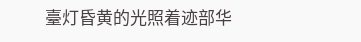臺灯昏黄的光照着迹部华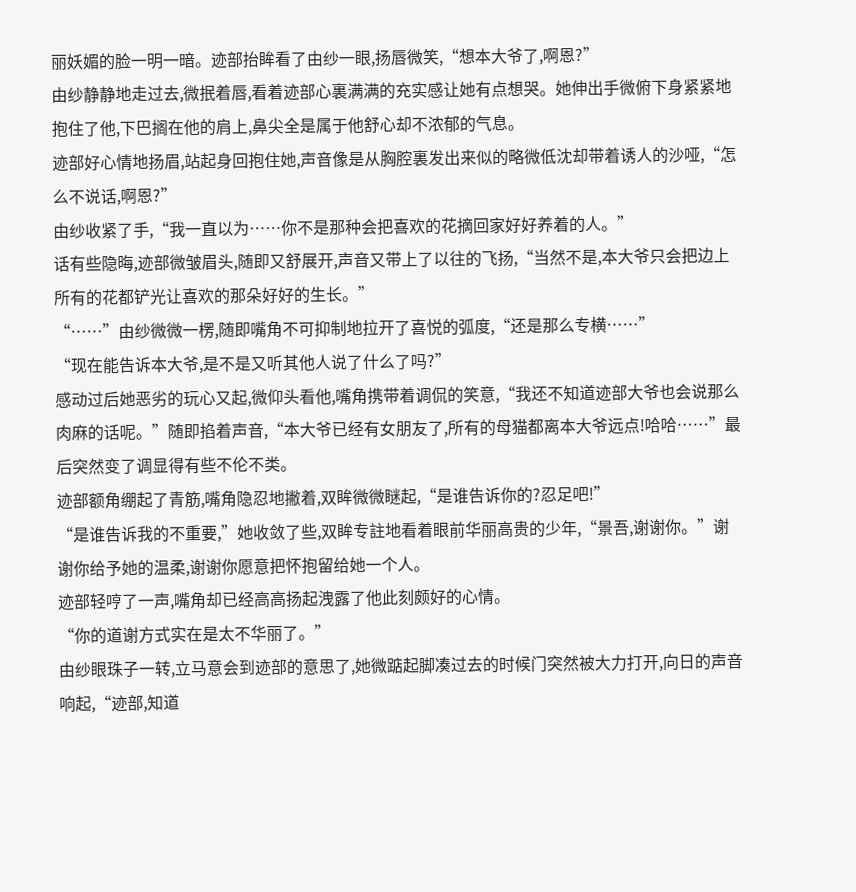丽妖媚的脸一明一暗。迹部抬眸看了由纱一眼,扬唇微笑,“想本大爷了,啊恩?”
由纱静静地走过去,微抿着唇,看着迹部心裏满满的充实感让她有点想哭。她伸出手微俯下身紧紧地抱住了他,下巴搁在他的肩上,鼻尖全是属于他舒心却不浓郁的气息。
迹部好心情地扬眉,站起身回抱住她,声音像是从胸腔裏发出来似的略微低沈却带着诱人的沙哑,“怎么不说话,啊恩?”
由纱收紧了手,“我一直以为……你不是那种会把喜欢的花摘回家好好养着的人。”
话有些隐晦,迹部微皱眉头,随即又舒展开,声音又带上了以往的飞扬,“当然不是,本大爷只会把边上所有的花都铲光让喜欢的那朵好好的生长。”
“……”由纱微微一楞,随即嘴角不可抑制地拉开了喜悦的弧度,“还是那么专横……”
“现在能告诉本大爷,是不是又听其他人说了什么了吗?”
感动过后她恶劣的玩心又起,微仰头看他,嘴角携带着调侃的笑意,“我还不知道迹部大爷也会说那么肉麻的话呢。”随即掐着声音,“本大爷已经有女朋友了,所有的母猫都离本大爷远点!哈哈……”最后突然变了调显得有些不伦不类。
迹部额角绷起了青筋,嘴角隐忍地撇着,双眸微微瞇起,“是谁告诉你的?忍足吧!”
“是谁告诉我的不重要,”她收敛了些,双眸专註地看着眼前华丽高贵的少年,“景吾,谢谢你。”谢谢你给予她的温柔,谢谢你愿意把怀抱留给她一个人。
迹部轻哼了一声,嘴角却已经高高扬起洩露了他此刻颇好的心情。
“你的道谢方式实在是太不华丽了。”
由纱眼珠子一转,立马意会到迹部的意思了,她微踮起脚凑过去的时候门突然被大力打开,向日的声音响起,“迹部,知道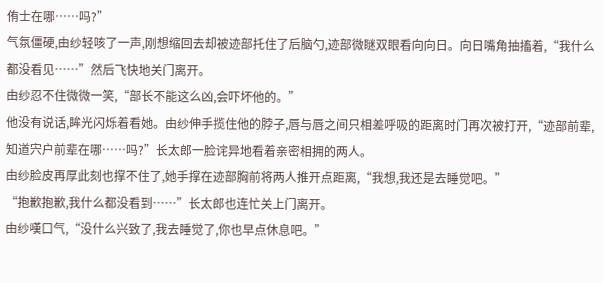侑士在哪……吗?”
气氛僵硬,由纱轻咳了一声,刚想缩回去却被迹部托住了后脑勺,迹部微瞇双眼看向向日。向日嘴角抽搐着,“我什么都没看见……”然后飞快地关门离开。
由纱忍不住微微一笑,“部长不能这么凶,会吓坏他的。”
他没有说话,眸光闪烁着看她。由纱伸手揽住他的脖子,唇与唇之间只相差呼吸的距离时门再次被打开,“迹部前辈,知道宍户前辈在哪……吗?”长太郎一脸诧异地看着亲密相拥的两人。
由纱脸皮再厚此刻也撑不住了,她手撑在迹部胸前将两人推开点距离,“我想,我还是去睡觉吧。”
“抱歉抱歉,我什么都没看到……”长太郎也连忙关上门离开。
由纱嘆口气,“没什么兴致了,我去睡觉了,你也早点休息吧。”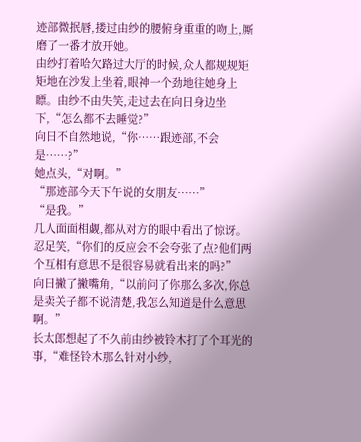迹部微抿唇,搂过由纱的腰俯身重重的吻上,厮磨了一番才放开她。
由纱打着哈欠路过大厅的时候,众人都规规矩矩地在沙发上坐着,眼神一个劲地往她身上瞟。由纱不由失笑,走过去在向日身边坐下,“怎么都不去睡觉?”
向日不自然地说,“你……跟迹部,不会是……?”
她点头,“对啊。”
“那迹部今天下午说的女朋友……”
“是我。”
几人面面相觑,都从对方的眼中看出了惊讶。
忍足笑,“你们的反应会不会夸张了点?他们两个互相有意思不是很容易就看出来的吗?”
向日撇了撇嘴角,“以前问了你那么多次,你总是卖关子都不说清楚,我怎么知道是什么意思啊。”
长太郎想起了不久前由纱被铃木打了个耳光的事,“难怪铃木那么针对小纱,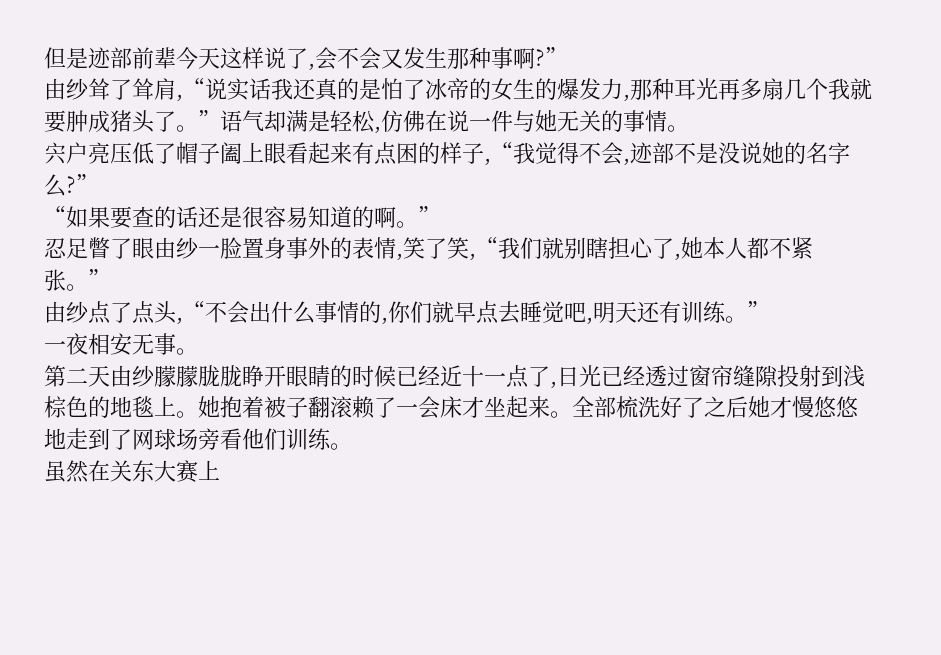但是迹部前辈今天这样说了,会不会又发生那种事啊?”
由纱耸了耸肩,“说实话我还真的是怕了冰帝的女生的爆发力,那种耳光再多扇几个我就要肿成猪头了。”语气却满是轻松,仿佛在说一件与她无关的事情。
宍户亮压低了帽子阖上眼看起来有点困的样子,“我觉得不会,迹部不是没说她的名字么?”
“如果要查的话还是很容易知道的啊。”
忍足瞥了眼由纱一脸置身事外的表情,笑了笑,“我们就别瞎担心了,她本人都不紧张。”
由纱点了点头,“不会出什么事情的,你们就早点去睡觉吧,明天还有训练。”
一夜相安无事。
第二天由纱朦朦胧胧睁开眼睛的时候已经近十一点了,日光已经透过窗帘缝隙投射到浅棕色的地毯上。她抱着被子翻滚赖了一会床才坐起来。全部梳洗好了之后她才慢悠悠地走到了网球场旁看他们训练。
虽然在关东大赛上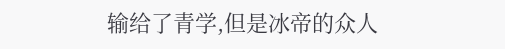输给了青学,但是冰帝的众人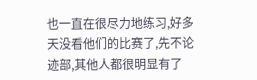也一直在很尽力地练习,好多天没看他们的比赛了,先不论迹部,其他人都很明显有了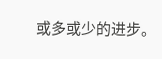或多或少的进步。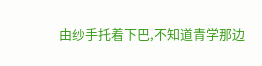由纱手托着下巴,不知道青学那边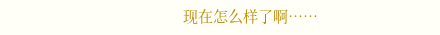现在怎么样了啊……